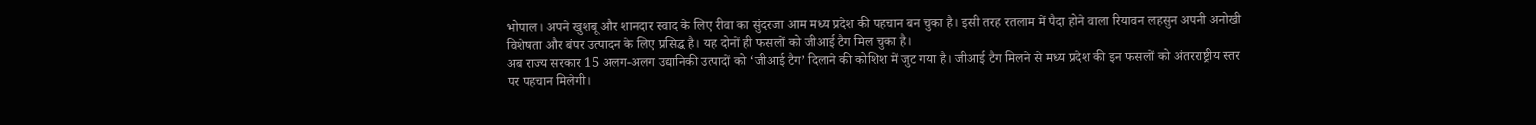भोपाल। अपने खुशबू और शानदार स्वाद के लिए रीवा का सुंदरजा आम मध्य प्रदेश की पहचान बन चुका है। इसी तरह रतलाम में पैदा होने वाला रियावन लहसुन अपनी अनोखी विशेषता और बंपर उत्पादन के लिए प्रसिद्ध है। यह दोनों ही फसलों को जीआई टैग मिल चुका है।
अब राज्य सरकार 15 अलग-अलग उद्यानिकी उत्पादों को ‘जीआई टैग’ दिलाने की कोशिश में जुट गया है। जीआई टैग मिलने से मध्य प्रदेश की इन फसलों को अंतरराष्ट्रीय स्तर पर पहचान मिलेगी।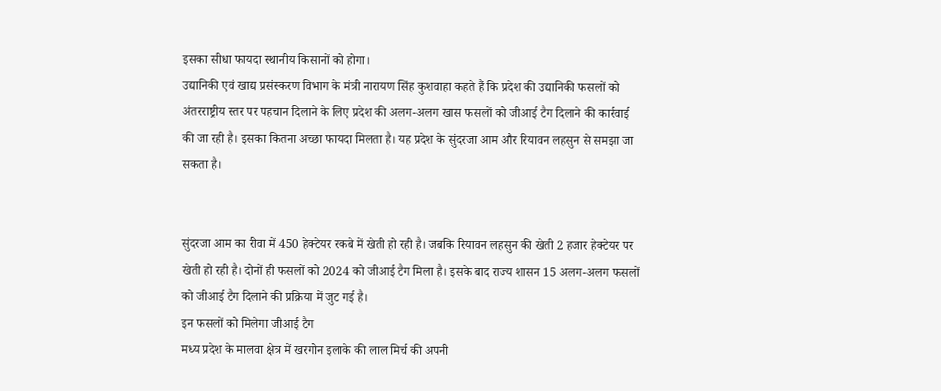इसका सीधा फायदा स्थानीय किसानों को होगा।
उद्यानिकी एवं खाद्य प्रसंस्करण विभाग के मंत्री नारायण सिंह कुशवाहा कहते हैं कि प्रदेश की उद्यानिकी फसलों को अंतरराष्ट्रीय स्तर पर पहचान दिलाने के लिए प्रदेश की अलग-अलग खास फसलों को जीआई टैग दिलाने की कार्रवाई की जा रही है। इसका कितना अच्छा फायदा मिलता है। यह प्रदेश के सुंदरजा आम और रियावन लहसुन से समझा जा सकता है।


सुंदरजा आम का रीवा में 450 हेक्टेयर रकबे में खेती हो रही है। जबकि रियावन लहसुन की खेती 2 हजार हेक्टेयर पर खेती हो रही है। दोनों ही फसलों को 2024 को जीआई टैग मिला है। इसके बाद राज्य शासन 15 अलग-अलग फसलों को जीआई टैग दिलाने की प्रक्रिया में जुट गई है।
इन फसलों को मिलेगा जीआई टैग
मध्य प्रदेश के मालवा क्षेत्र में खरगोन इलाके की लाल मिर्च की अपनी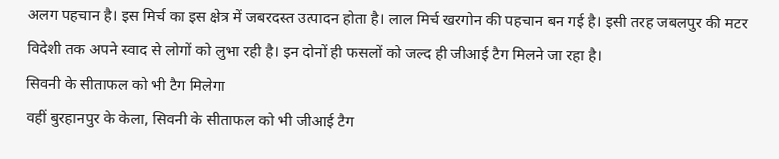अलग पहचान है। इस मिर्च का इस क्षेत्र में जबरदस्त उत्पादन होता है। लाल मिर्च खरगोन की पहचान बन गई है। इसी तरह जबलपुर की मटर विदेशी तक अपने स्वाद से लोगों को लुभा रही है। इन दोनों ही फसलों को जल्द ही जीआई टैग मिलने जा रहा है।
सिवनी के सीताफल को भी टैग मिलेगा
वहीं बुरहानपुर के केला, सिवनी के सीताफल को भी जीआई टैग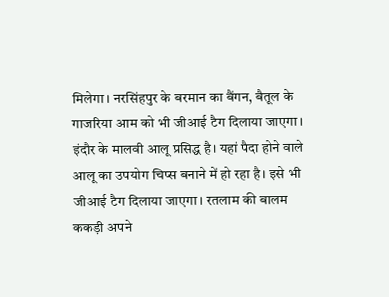मिलेगा। नरसिंहपुर के बरमान का बैंगन, बैतूल के गाजरिया आम को भी जीआई टैग दिलाया जाएगा। इंदौर के मालवी आलू प्रसिद्ध है। यहां पैदा होने वाले आलू का उपयोग चिप्स बनाने में हो रहा है। इसे भी जीआई टैग दिलाया जाएगा। रतलाम की बालम ककड़ी अपने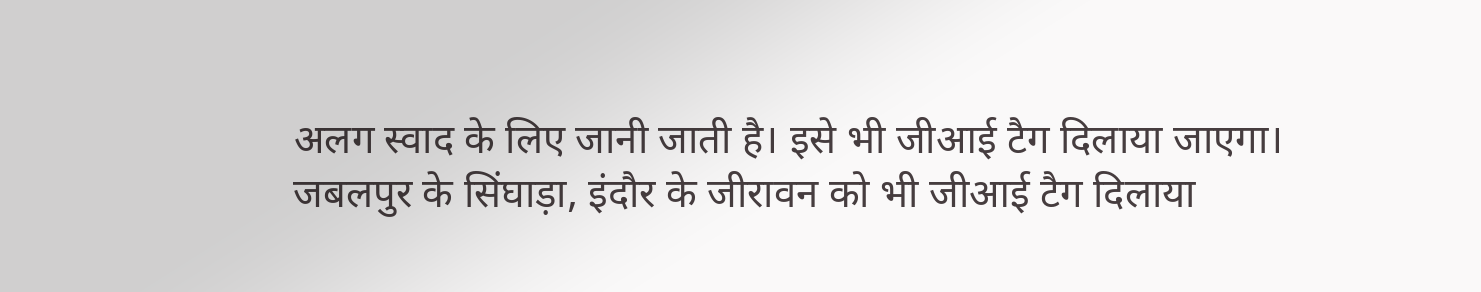अलग स्वाद के लिए जानी जाती है। इसे भी जीआई टैग दिलाया जाएगा।
जबलपुर के सिंघाड़ा, इंदौर के जीरावन को भी जीआई टैग दिलाया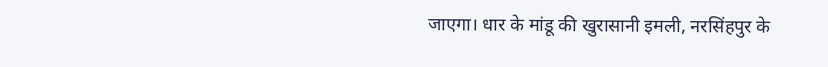जाएगा। धार के मांडू की खुरासानी इमली, नरसिंहपुर के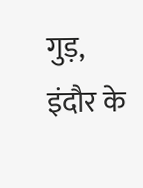गुड़, इंदौर के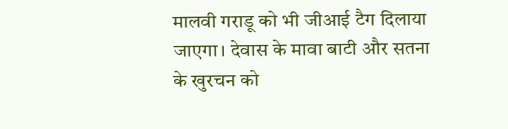मालवी गराडू को भी जीआई टैग दिलाया जाएगा। देवास के मावा बाटी और सतना के खुरचन को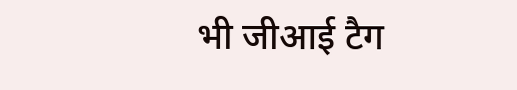भी जीआई टैग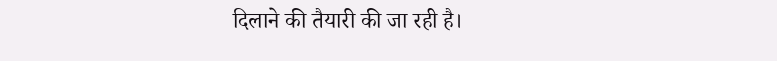दिलाने की तैयारी की जा रही है।